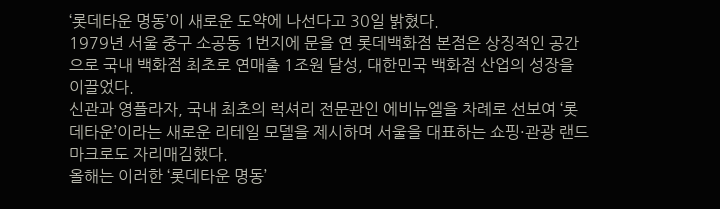‘롯데타운 명동’이 새로운 도약에 나선다고 30일 밝혔다.
1979년 서울 중구 소공동 1번지에 문을 연 롯데백화점 본점은 상징적인 공간으로 국내 백화점 최초로 연매출 1조원 달성, 대한민국 백화점 산업의 성장을 이끌었다.
신관과 영플라자, 국내 최초의 럭셔리 전문관인 에비뉴엘을 차례로 선보여 ‘롯데타운’이라는 새로운 리테일 모델을 제시하며 서울을 대표하는 쇼핑·관광 랜드마크로도 자리매김했다.
올해는 이러한 ‘롯데타운 명동’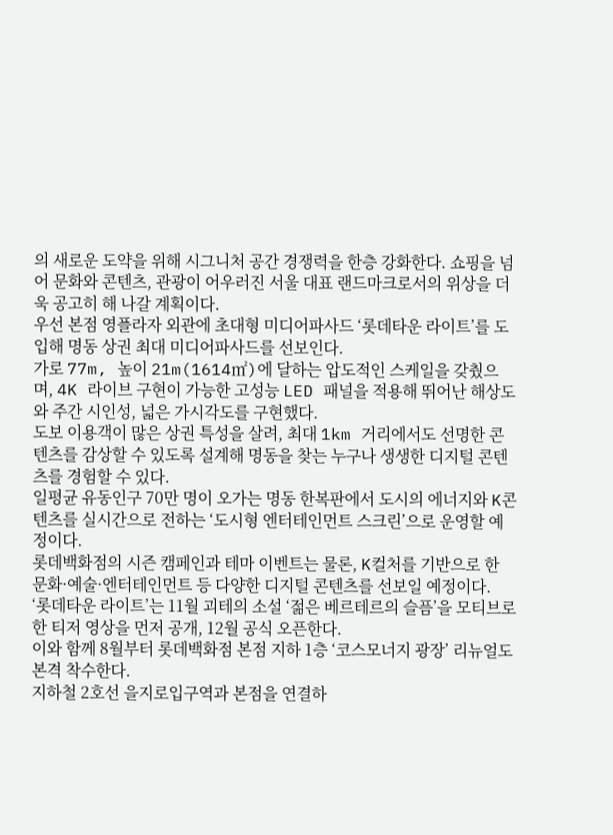의 새로운 도약을 위해 시그니처 공간 경쟁력을 한층 강화한다. 쇼핑을 넘어 문화와 콘텐츠, 관광이 어우러진 서울 대표 랜드마크로서의 위상을 더욱 공고히 해 나갈 계획이다.
우선 본점 영플라자 외관에 초대형 미디어파사드 ‘롯데타운 라이트’를 도입해 명동 상권 최대 미디어파사드를 선보인다.
가로 77m, 높이 21m(1614㎡)에 달하는 압도적인 스케일을 갖췄으며, 4K 라이브 구현이 가능한 고성능 LED 패널을 적용해 뛰어난 해상도와 주간 시인성, 넓은 가시각도를 구현했다.
도보 이용객이 많은 상권 특성을 살려, 최대 1km 거리에서도 선명한 콘텐츠를 감상할 수 있도록 설계해 명동을 찾는 누구나 생생한 디지털 콘텐츠를 경험할 수 있다.
일평균 유동인구 70만 명이 오가는 명동 한복판에서 도시의 에너지와 K콘텐츠를 실시간으로 전하는 ‘도시형 엔터테인먼트 스크린’으로 운영할 예정이다.
롯데백화점의 시즌 캠페인과 테마 이벤트는 물론, K컬처를 기반으로 한 문화·예술·엔터테인먼트 등 다양한 디지털 콘텐츠를 선보일 예정이다.
‘롯데타운 라이트’는 11월 괴테의 소설 ‘젊은 베르테르의 슬픔’을 모티브로 한 티저 영상을 먼저 공개, 12월 공식 오픈한다.
이와 함께 8월부터 롯데백화점 본점 지하 1층 ‘코스모너지 광장’ 리뉴얼도 본격 착수한다.
지하철 2호선 을지로입구역과 본점을 연결하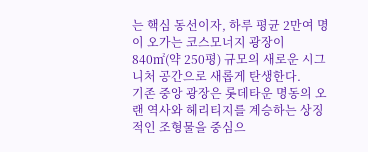는 핵심 동선이자, 하루 평균 2만여 명이 오가는 코스모너지 광장이 840㎡(약 250평) 규모의 새로운 시그니처 공간으로 새롭게 탄생한다.
기존 중앙 광장은 롯데타운 명동의 오랜 역사와 헤리티지를 계승하는 상징적인 조형물을 중심으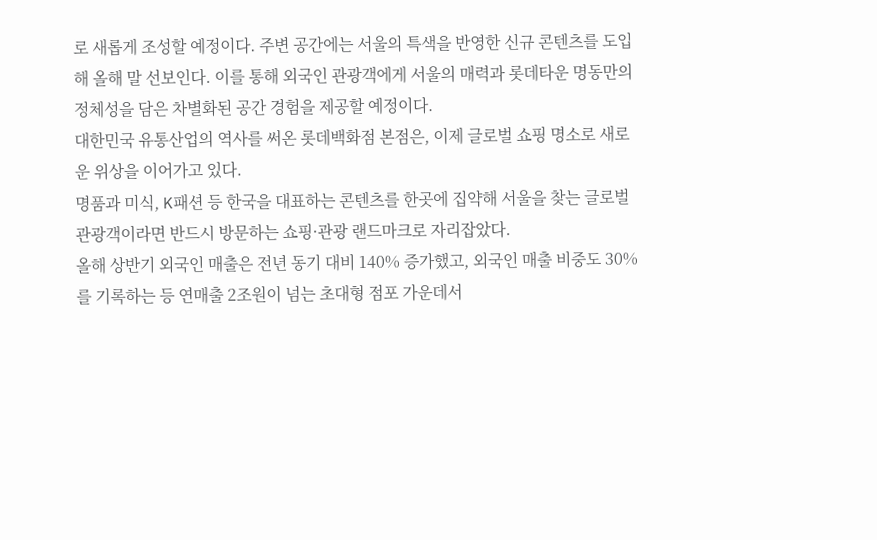로 새롭게 조성할 예정이다. 주변 공간에는 서울의 특색을 반영한 신규 콘텐츠를 도입해 올해 말 선보인다. 이를 통해 외국인 관광객에게 서울의 매력과 롯데타운 명동만의 정체성을 담은 차별화된 공간 경험을 제공할 예정이다.
대한민국 유통산업의 역사를 써온 롯데백화점 본점은, 이제 글로벌 쇼핑 명소로 새로운 위상을 이어가고 있다.
명품과 미식, K패션 등 한국을 대표하는 콘텐츠를 한곳에 집약해 서울을 찾는 글로벌 관광객이라면 반드시 방문하는 쇼핑·관광 랜드마크로 자리잡았다.
올해 상반기 외국인 매출은 전년 동기 대비 140% 증가했고, 외국인 매출 비중도 30%를 기록하는 등 연매출 2조원이 넘는 초대형 점포 가운데서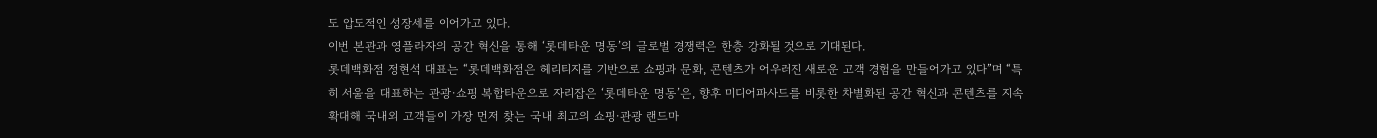도 압도적인 성장세를 이어가고 있다.
이번 본관과 영플라자의 공간 혁신을 통해 ‘롯데타운 명동’의 글로벌 경쟁력은 한층 강화될 것으로 기대된다.
롯데백화점 정현석 대표는 “롯데백화점은 헤리티지를 기반으로 쇼핑과 문화, 콘텐츠가 어우러진 새로운 고객 경험을 만들어가고 있다”며 “특히 서울을 대표하는 관광·쇼핑 복합타운으로 자리잡은 ‘롯데타운 명동’은, 향후 미디어파사드를 비롯한 차별화된 공간 혁신과 콘텐츠를 지속 확대해 국내외 고객들이 가장 먼저 찾는 국내 최고의 쇼핑·관광 랜드마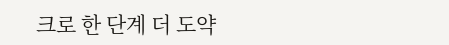크로 한 단계 더 도약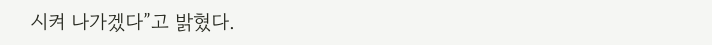시켜 나가겠다”고 밝혔다.